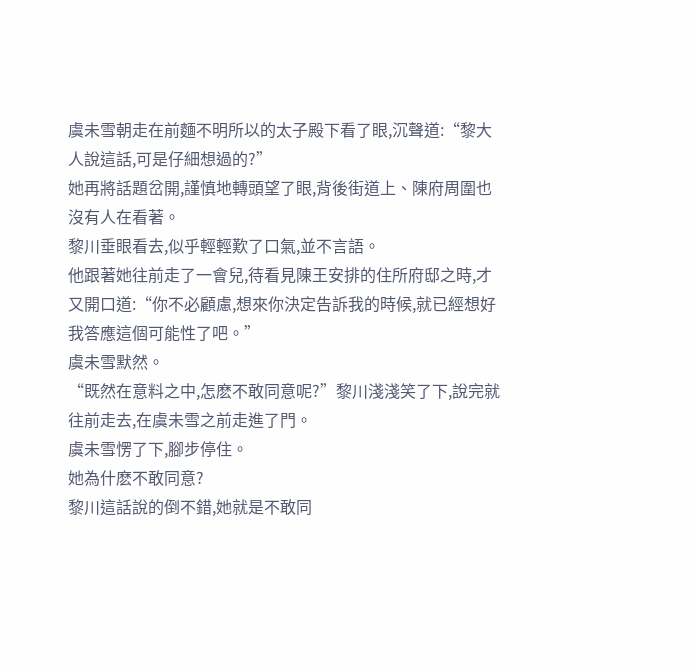虞未雪朝走在前麵不明所以的太子殿下看了眼,沉聲道:“黎大人說這話,可是仔細想過的?”
她再將話題岔開,謹慎地轉頭望了眼,背後街道上、陳府周圍也沒有人在看著。
黎川垂眼看去,似乎輕輕歎了口氣,並不言語。
他跟著她往前走了一會兒,待看見陳王安排的住所府邸之時,才又開口道:“你不必顧慮,想來你決定告訴我的時候,就已經想好我答應這個可能性了吧。”
虞未雪默然。
“既然在意料之中,怎麽不敢同意呢?”黎川淺淺笑了下,說完就往前走去,在虞未雪之前走進了門。
虞未雪愣了下,腳步停住。
她為什麽不敢同意?
黎川這話說的倒不錯,她就是不敢同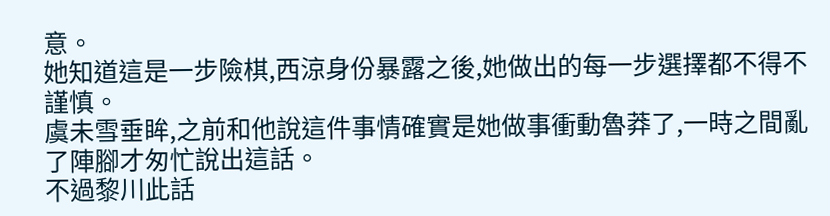意。
她知道這是一步險棋,西涼身份暴露之後,她做出的每一步選擇都不得不謹慎。
虞未雪垂眸,之前和他說這件事情確實是她做事衝動魯莽了,一時之間亂了陣腳才匆忙說出這話。
不過黎川此話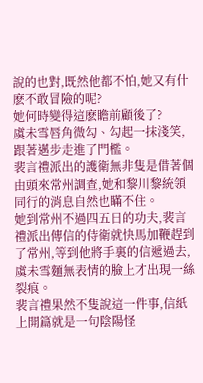說的也對,既然他都不怕,她又有什麽不敢冒險的呢?
她何時變得這麽瞻前顧後了?
虞未雪唇角微勾、勾起一抹淺笑,跟著邁步走進了門檻。
裴言禮派出的護衛無非隻是借著個由頭來常州調查,她和黎川黎統領同行的消息自然也瞞不住。
她到常州不過四五日的功夫,裴言禮派出傳信的侍衛就快馬加鞭趕到了常州,等到他將手裏的信遞過去,虞未雪麵無表情的臉上才出現一絲裂痕。
裴言禮果然不隻說這一件事,信紙上開篇就是一句陰陽怪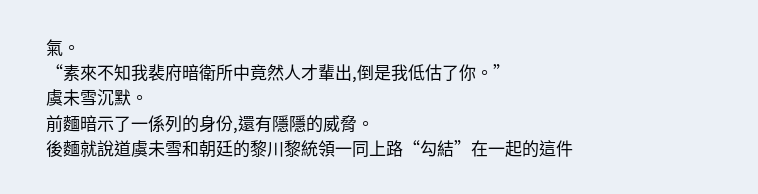氣。
“素來不知我裴府暗衛所中竟然人才輩出,倒是我低估了你。”
虞未雪沉默。
前麵暗示了一係列的身份,還有隱隱的威脅。
後麵就說道虞未雪和朝廷的黎川黎統領一同上路“勾結”在一起的這件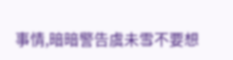事情,暗暗警告虞未雪不要想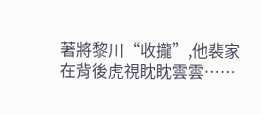著將黎川“收攏”,他裴家在背後虎視眈眈雲雲……